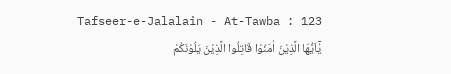Tafseer-e-Jalalain - At-Tawba : 123
یٰۤاَیُّهَا الَّذِیْنَ اٰمَنُوْا قَاتِلُوا الَّذِیْنَ یَلُوْنَكُمْ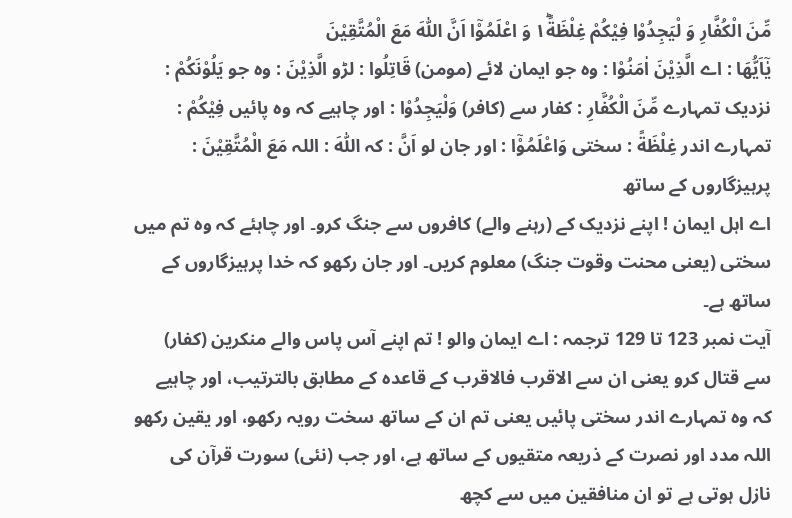مِّنَ الْكُفَّارِ وَ لْیَجِدُوْا فِیْكُمْ غِلْظَةً١ؕ وَ اعْلَمُوْۤا اَنَّ اللّٰهَ مَعَ الْمُتَّقِیْنَ
يٰٓاَيُّھَا : اے الَّذِيْنَ اٰمَنُوْا : وہ جو ایمان لائے (مومن) قَاتِلُوا : لڑو الَّذِيْنَ : وہ جو يَلُوْنَكُمْ : نزدیک تمہارے مِّنَ الْكُفَّارِ : کفار سے (کافر) وَلْيَجِدُوْا : اور چاہیے کہ وہ پائیں فِيْكُمْ : تمہارے اندر غِلْظَةً : سختی وَاعْلَمُوْٓا : اور جان لو اَنَّ : کہ اللّٰهَ : اللہ مَعَ الْمُتَّقِيْنَ : پرہیزگاروں کے ساتھ
اے اہل ایمان ! اپنے نزدیک کے (رہنے والے) کافروں سے جنگ کرو۔ اور چاہئے کہ وہ تم میں سختی (یعنی محنت وقوت جنگ) معلوم کریں۔ اور جان رکھو کہ خدا پرہیزگاروں کے ساتھ ہے۔
آیت نمبر 123 تا 129 ترجمہ : اے ایمان والو ! تم اپنے آس پاس والے منکرین (کفار) سے قتال کرو یعنی ان سے الاقرب فالاقرب کے قاعدہ کے مطابق بالترتیب، اور چاہیے کہ وہ تمہارے اندر سختی پائیں یعنی تم ان کے ساتھ سخت رویہ رکھو، اور یقین رکھو اللہ مدد اور نصرت کے ذریعہ متقیوں کے ساتھ ہے، اور جب (نئی) سورت قرآن کی نازل ہوتی ہے تو ان منافقین میں سے کچھ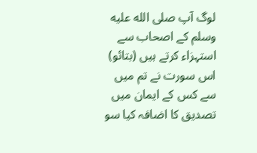لوگ آپ صلى الله عليه وسلم کے اصحاب سے استہزاء کرتے ہیں (بتائو) اس سورت نے تم میں سے کس کے ایمان میں تصدیق کا اضافہ کیا سو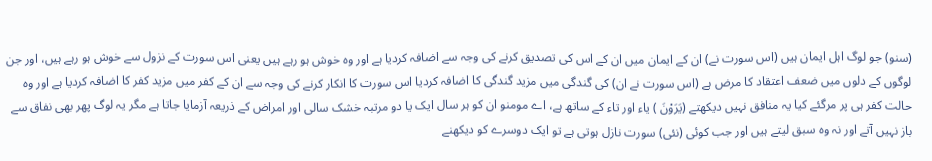(سنو) جو لوگ اہل ایمان ہیں (اس سورت نے) ان کے ایمان میں ان کے اس کی تصدیق کرنے کی وجہ سے اضافہ کردیا ہے اور وہ خوش ہو رہے ہیں یعنی اس سورت کے نزول سے خوش ہو رہے ہیں، اور جن لوگوں کے دلوں میں ضعف اعتقاد کا مرض ہے (اس سورت نے ان) کی گندگی میں مزید گندگی کا اضافہ کردیا اس سورت کا انکار کرنے کی وجہ سے ان کے کفر میں مزید کفر کا اضافہ کردیا ہے اور وہ حالت کفر ہی پر مرگئے کیا یہ منافق نہیں دیکھتے (یَرَوْنَ ) یاء اور تاء کے ساتھ ہے، اے مومنو ان کو ہر سال ایک یا دو مرتبہ خشک سالی اور امراض کے ذریعہ آزمایا جاتا ہے مگر یہ لوگ پھر بھی نفاق سے باز نہیں آتے اور نہ وہ سبق لیتے ہیں اور جب کوئی (نئی) سورت نازل ہوتی ہے تو ایک دوسرے کو دیکھنے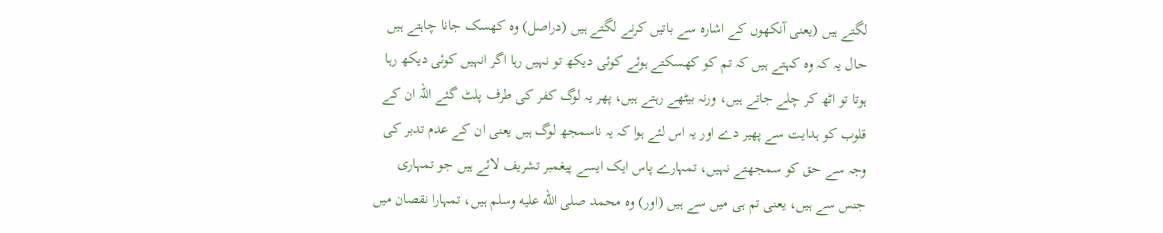لگتے ہیں (یعنی آنکھوں کے اشارہ سے باتیں کرنے لگتے ہیں (دراصل) وہ کھسک جانا چاہتے ہیں حال یہ کہ وہ کہتے ہیں کہ تم کو کھسکتے ہوئے کوئی دیکھ تو نہیں رہا اگر انہیں کوئی دیکھ رہا ہوتا تو اٹھ کر چلے جاتے ہیں، ورنہ بیٹھے رہتے ہیں، پھر یہ لوگ کفر کی طرف پلٹ گئے اللہ ان کے قلوب کو ہدایت سے پھیر دے اور یہ اس لئے ہوا کہ یہ ناسمجھ لوگ ہیں یعنی ان کے عدم تدبر کی وجہ سے حق کو سمجھتے نہیں، تمہارے پاس ایک ایسے پیغمبر تشریف لائے ہیں جو تمہاری جنس سے ہیں، یعنی تم ہی میں سے ہیں (اور) وہ محمد صلى الله عليه وسلم ہیں، تمہارا نقصان میں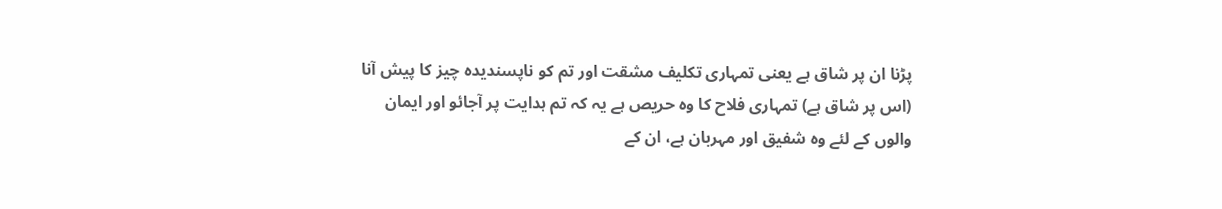پڑنا ان پر شاق ہے یعنی تمہاری تکلیف مشقت اور تم کو ناپسندیدہ چیز کا پیش آنا (اس پر شاق ہے) تمہاری فلاح کا وہ حریص ہے یہ کہ تم ہدایت پر آجائو اور ایمان والوں کے لئے وہ شفیق اور مہربان ہے، ان کے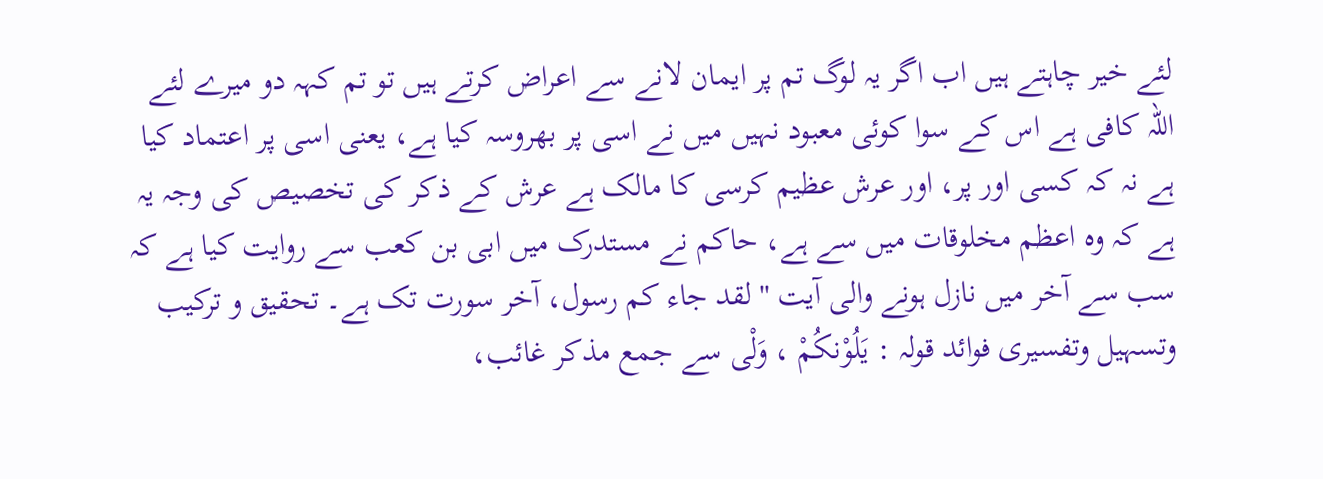لئے خیر چاہتے ہیں اب اگر یہ لوگ تم پر ایمان لانے سے اعراض کرتے ہیں تو تم کہہ دو میرے لئے اللہ کافی ہے اس کے سوا کوئی معبود نہیں میں نے اسی پر بھروسہ کیا ہے، یعنی اسی پر اعتماد کیا ہے نہ کہ کسی اور پر، اور عرش عظیم کرسی کا مالک ہے عرش کے ذکر کی تخصیص کی وجہ یہ ہے کہ وہ اعظم مخلوقات میں سے ہے، حاکم نے مستدرک میں ابی بن کعب سے روایت کیا ہے کہ سب سے آخر میں نازل ہونے والی آیت '' لقد جاء کم رسول، آخر سورت تک ہے۔ تحقیق و ترکیب وتسہیل وتفسیری فوائد قولہ : یَلُوْنکُمْ ، وَلْی سے جمع مذکر غائب،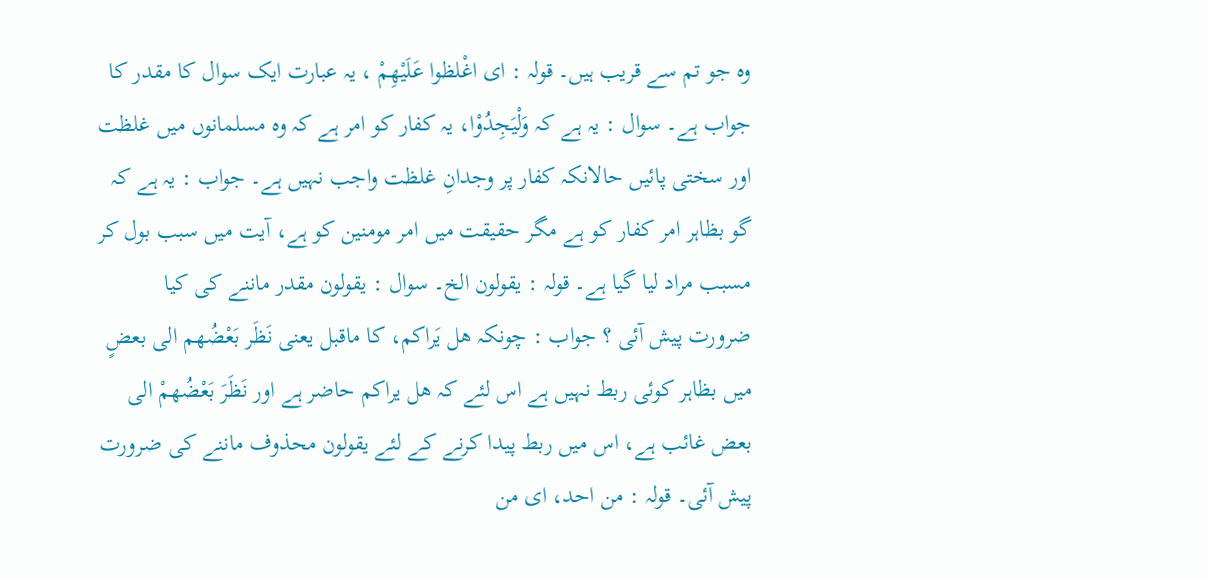وہ جو تم سے قریب ہیں۔ قولہ : ای اغْلظوا عَلَیْھِمْ ، یہ عبارت ایک سوال کا مقدر کا جواب ہے۔ سوال : یہ ہے کہ وَلْیَجِدُوْا، یہ کفار کو امر ہے کہ وہ مسلمانوں میں غلظت اور سختی پائیں حالانکہ کفار پر وجدانِ غلظت واجب نہیں ہے۔ جواب : یہ ہے کہ گو بظاہر امر کفار کو ہے مگر حقیقت میں امر مومنین کو ہے، آیت میں سبب بول کر مسبب مراد لیا گیا ہے۔ قولہ : یقولون الخ۔ سوال : یقولون مقدر ماننے کی کیا ضرورت پیش آئی ؟ جواب : چونکہ ھل یَراکم، کا ماقبل یعنی نَظَر بَعْضُھم الی بعضٍ میں بظاہر کوئی ربط نہیں ہے اس لئے کہ ھل یراکم حاضر ہے اور نَظَرَ بَعْضُھمْ الی بعض غائب ہے، اس میں ربط پیدا کرنے کے لئے یقولون محذوف ماننے کی ضرورت پیش آئی۔ قولہ : من احد، ای من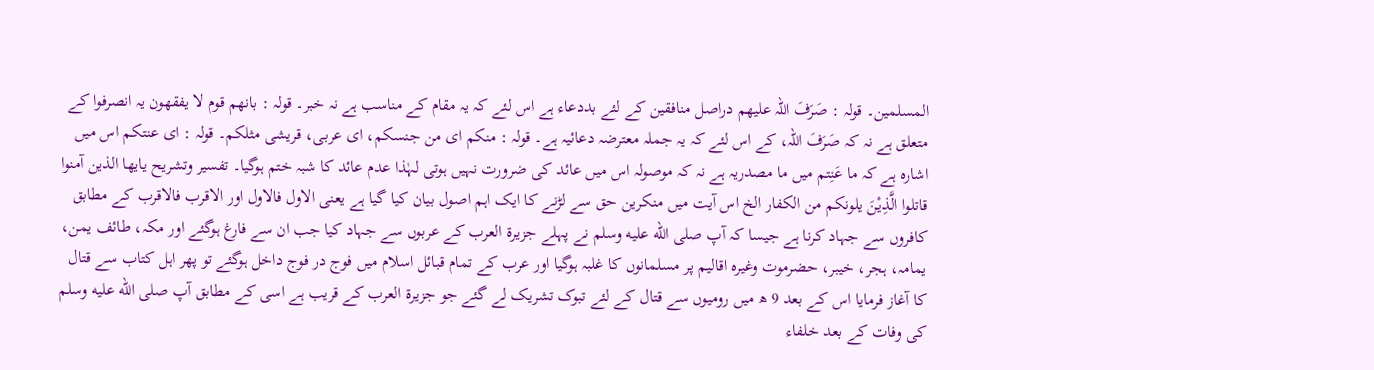المسلمین۔ قولہ : صَرَفَ اللہ علیھم دراصل منافقین کے لئے بددعاء ہے اس لئے کہ یہ مقام کے مناسب ہے نہ خبر۔ قولہ : بانھم قوم لا یفقھون یہ انصرفوا کے متعلق ہے نہ کہ صَرَفَ اللہ، کے اس لئے کہ یہ جملہ معترضہ دعائیہ ہے۔ قولہ : منکم ای من جنسکم، ای عربی، قریشی مثلکم۔ قولہ : ای عنتکم اس میں اشارہ ہے کہ ما عَنِتم میں ما مصدریہ ہے نہ کہ موصولہ اس میں عائد کی ضرورت نہیں ہوتی لہٰذا عدم عائد کا شبہ ختم ہوگیا۔ تفسیر وتشریح یایھا الذین آمنوا قاتلوا الَّذِیْنَ یلونکم من الکفار الخ اس آیت میں منکرین حق سے لڑنے کا ایک اہم اصول بیان کیا گیا ہے یعنی الاول فالاول اور الاقرب فالاقرب کے مطابق کافروں سے جہاد کرنا ہے جیسا کہ آپ صلى الله عليه وسلم نے پہلے جزیرة العرب کے عربوں سے جہاد کیا جب ان سے فارغ ہوگئے اور مکہ، طائف یمن، یمامہ، ہجر، خیبر، حضرموت وغیرہ اقالیم پر مسلمانوں کا غلبہ ہوگیا اور عرب کے تمام قبائل اسلام میں فوج در فوج داخل ہوگئے تو پھر اہل کتاب سے قتال کا آغاز فرمایا اس کے بعد 9 ھ میں رومیوں سے قتال کے لئے تبوک تشریک لے گئے جو جزیرة العرب کے قریب ہے اسی کے مطابق آپ صلى الله عليه وسلم کی وفات کے بعد خلفاء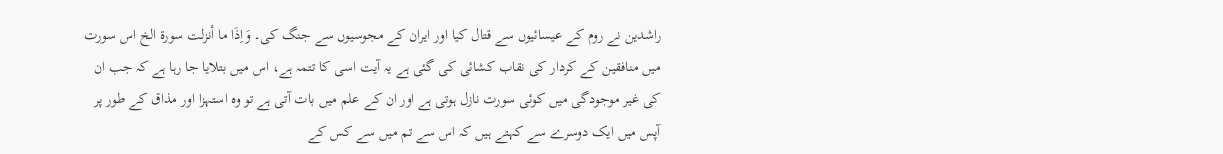راشدین نے روم کے عیسائیوں سے قتال کیا اور ایران کے مجوسیوں سے جنگ کی۔ وَاِذَا ما أنزلت سورة الخ اس سورت میں منافقین کے کردار کی نقاب کشائی کی گئی ہے یہ آیت اسی کا تتمہ ہے، اس میں بتلایا جا رہا ہے کہ جب ان کی غیر موجودگی میں کوئی سورت نازل ہوتی ہے اور ان کے علم میں بات آتی ہے تو وہ استہزا اور مذاق کے طور پر آپس میں ایک دوسرے سے کہتے ہیں کہ اس سے تم میں سے کس کے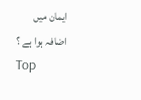ایمان میں اضافہ ہوا ہے ؟
Top